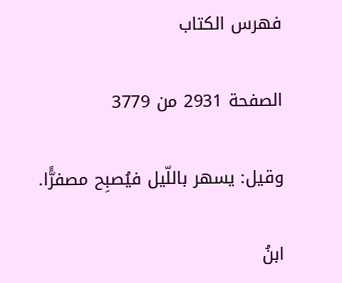فهرس الكتاب

الصفحة 2931 من 3779

وقيل: يسهر باللّيل فيُصبِح مصفرًَّا.

ابنُ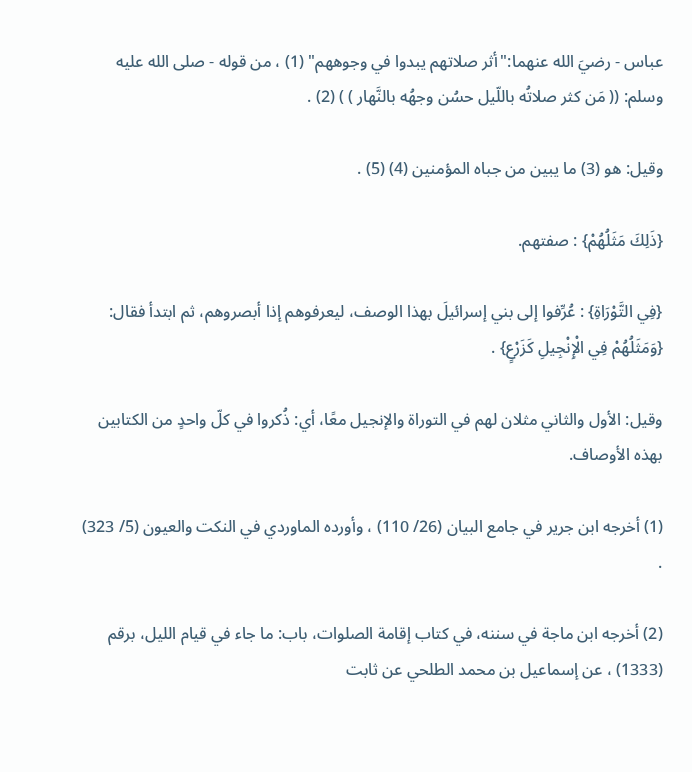عباس - رضيَ الله عنهما:"أثر صلاتهم يبدوا في وجوههم" (1) ، من قوله - صلى الله عليه وسلم: (( مَن كثر صلاتُه باللّيل حسُن وجهُه بالنَّهار ) ) (2) .

وقيل: هو (3) ما يبين من جباه المؤمنين (4) (5) .

{ذَلِكَ مَثَلُهُمْ} : صفتهم.

{فِي التَّوْرَاةِ} : عُرِّفوا إلى بني إسرائيلَ بهذا الوصف، ليعرفوهم إذا أبصروهم، ثم ابتدأ فقال: {وَمَثَلُهُمْ فِي الْإِنْجِيلِ كَزَرْعٍ} .

وقيل: الأول والثاني مثلان لهم في التوراة والإنجيل معًا، أي: ذُكروا في كلّ واحدٍ من الكتابين بهذه الأوصاف.

(1) أخرجه ابن جرير في جامع البيان (26/ 110) ، وأورده الماوردي في النكت والعيون (5/ 323) .

(2) أخرجه ابن ماجة في سننه، في كتاب إقامة الصلوات، باب: ما جاء في قيام الليل، برقم (1333) ، عن إسماعيل بن محمد الطلحي عن ثابت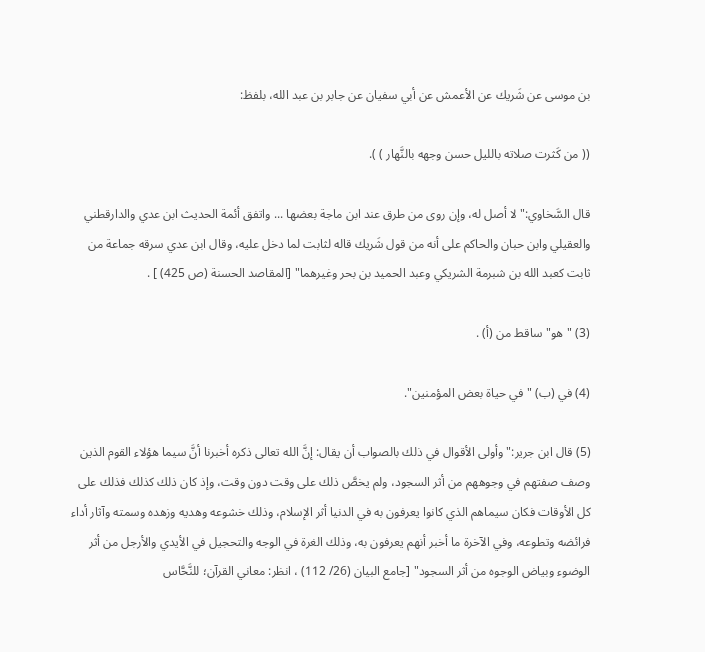بن موسى عن شَريك عن الأعمش عن أبي سفيان عن جابر بن عبد الله، بلفظ:

(( من كَثرت صلاته بالليل حسن وجهه بالنَّهار ) ).

قال السَّخاوي:"لا أصل له، وإن روى من طرق عند ابن ماجة بعضها ... واتفق أئمة الحديث ابن عدي والدارقطني والعقيلي وابن حبان والحاكم على أنه من قول شَريك قاله لثابت لما دخل عليه، وقال ابن عدي سرقه جماعة من ثابت كعبد الله بن شبرمة الشريكي وعبد الحميد بن بحر وغيرهما" [المقاصد الحسنة (ص 425) ] .

(3) "هو"ساقط من (أ) .

(4) في (ب) "في حياة بعض المؤمنين".

(5) قال ابن جرير:"وأولى الأقوال في ذلك بالصواب أن يقال: إنَّ الله تعالى ذكره أخبرنا أنَّ سيما هؤلاء القوم الذين وصف صفتهم في وجوههم من أثر السجود، ولم يخصَّ ذلك على وقت دون وقت، وإذ كان ذلك كذلك فذلك على كل الأوقات فكان سيماهم الذي كانوا يعرفون به في الدنيا أثر الإسلام، وذلك خشوعه وهديه وزهده وسمته وآثار أداء فرائضه وتطوعه، وفي الآخرة ما أخبر أنهم يعرفون به، وذلك الغرة في الوجه والتحجيل في الأيدي والأرجل من أثر الوضوء وبياض الوجوه من أثر السجود" [جامع البيان (26/ 112) ، انظر: معاني القرآن؛ للنَّحَّاس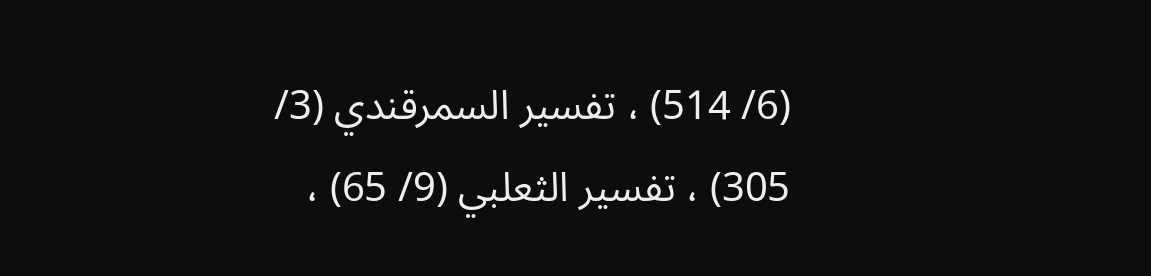(6/ 514) ، تفسير السمرقندي (3/ 305) ، تفسير الثعلبي (9/ 65) ،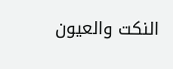النكت والعيون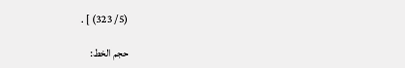(5/ 323) ] .

حجم الخط: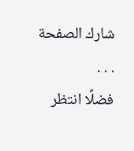شارك الصفحة
. . .
فضلًا انتظر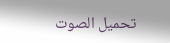تحميل الصوت